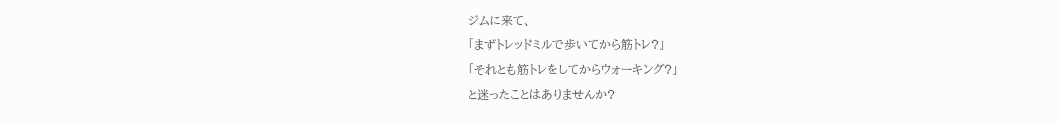ジムに来て、
「まずトレッドミルで歩いてから筋トレ?」
「それとも筋トレをしてからウォーキング?」
と迷ったことはありませんか?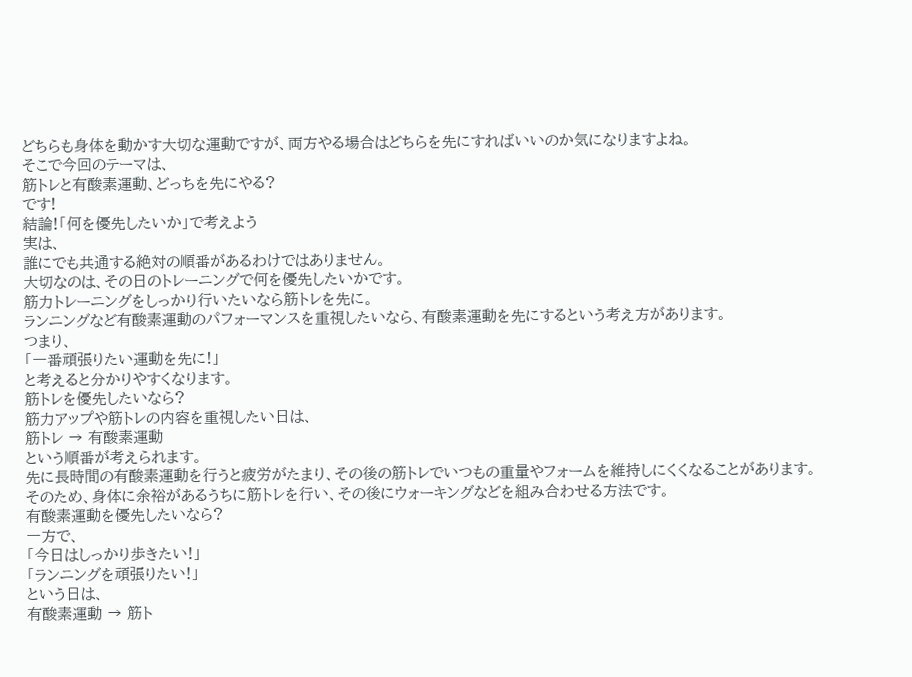どちらも身体を動かす大切な運動ですが、両方やる場合はどちらを先にすればいいのか気になりますよね。
そこで今回のテーマは、
筋トレと有酸素運動、どっちを先にやる?
です!
結論!「何を優先したいか」で考えよう
実は、
誰にでも共通する絶対の順番があるわけではありません。
大切なのは、その日のトレーニングで何を優先したいかです。
筋力トレーニングをしっかり行いたいなら筋トレを先に。
ランニングなど有酸素運動のパフォーマンスを重視したいなら、有酸素運動を先にするという考え方があります。
つまり、
「一番頑張りたい運動を先に!」
と考えると分かりやすくなります。
筋トレを優先したいなら?
筋力アップや筋トレの内容を重視したい日は、
筋トレ → 有酸素運動
という順番が考えられます。
先に長時間の有酸素運動を行うと疲労がたまり、その後の筋トレでいつもの重量やフォームを維持しにくくなることがあります。
そのため、身体に余裕があるうちに筋トレを行い、その後にウォーキングなどを組み合わせる方法です。
有酸素運動を優先したいなら?
一方で、
「今日はしっかり歩きたい!」
「ランニングを頑張りたい!」
という日は、
有酸素運動 → 筋ト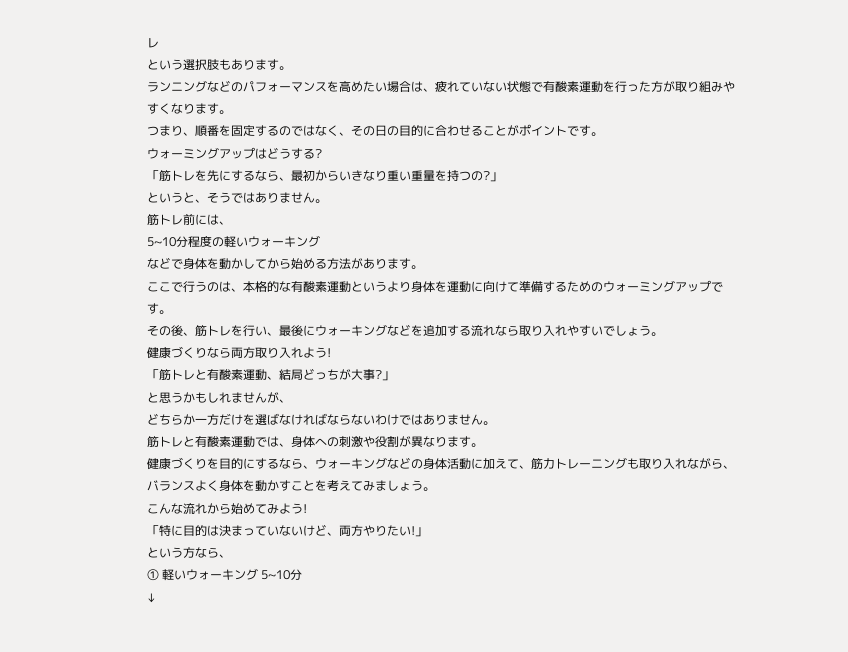レ
という選択肢もあります。
ランニングなどのパフォーマンスを高めたい場合は、疲れていない状態で有酸素運動を行った方が取り組みやすくなります。
つまり、順番を固定するのではなく、その日の目的に合わせることがポイントです。
ウォーミングアップはどうする?
「筋トレを先にするなら、最初からいきなり重い重量を持つの?」
というと、そうではありません。
筋トレ前には、
5~10分程度の軽いウォーキング
などで身体を動かしてから始める方法があります。
ここで行うのは、本格的な有酸素運動というより身体を運動に向けて準備するためのウォーミングアップです。
その後、筋トレを行い、最後にウォーキングなどを追加する流れなら取り入れやすいでしょう。
健康づくりなら両方取り入れよう!
「筋トレと有酸素運動、結局どっちが大事?」
と思うかもしれませんが、
どちらか一方だけを選ばなければならないわけではありません。
筋トレと有酸素運動では、身体への刺激や役割が異なります。
健康づくりを目的にするなら、ウォーキングなどの身体活動に加えて、筋力トレーニングも取り入れながら、バランスよく身体を動かすことを考えてみましょう。
こんな流れから始めてみよう!
「特に目的は決まっていないけど、両方やりたい!」
という方なら、
① 軽いウォーキング 5~10分
↓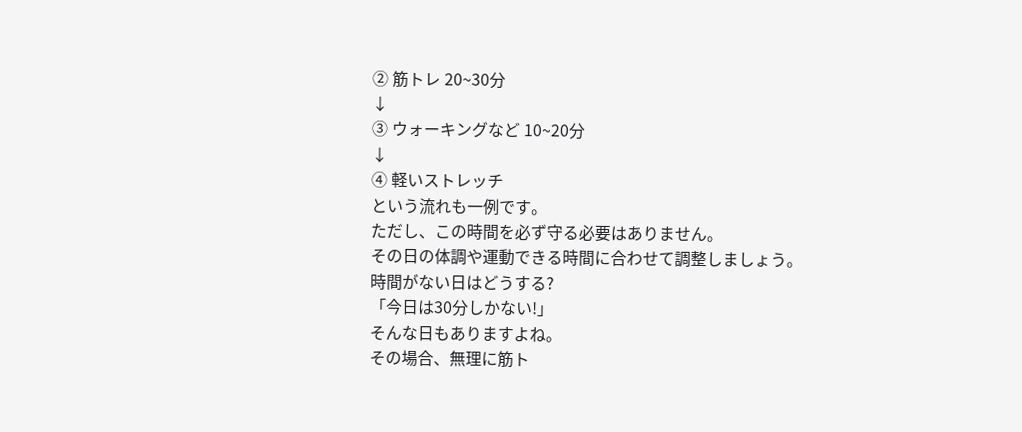② 筋トレ 20~30分
↓
③ ウォーキングなど 10~20分
↓
④ 軽いストレッチ
という流れも一例です。
ただし、この時間を必ず守る必要はありません。
その日の体調や運動できる時間に合わせて調整しましょう。
時間がない日はどうする?
「今日は30分しかない!」
そんな日もありますよね。
その場合、無理に筋ト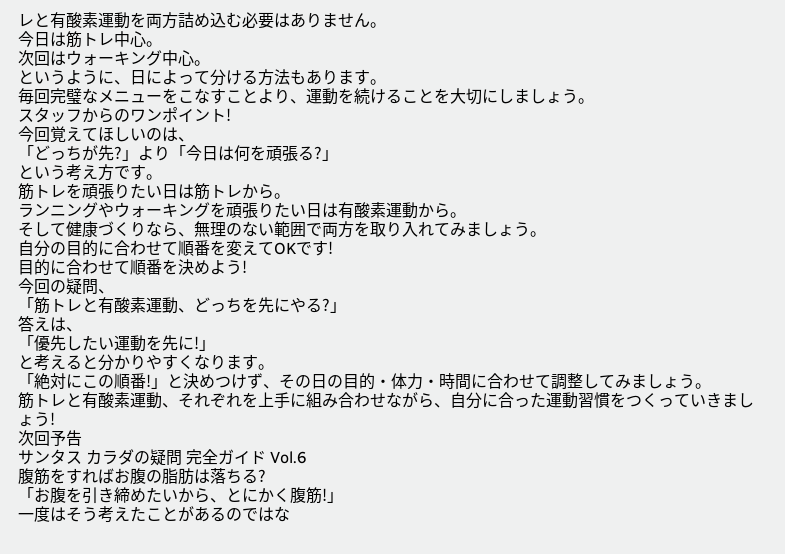レと有酸素運動を両方詰め込む必要はありません。
今日は筋トレ中心。
次回はウォーキング中心。
というように、日によって分ける方法もあります。
毎回完璧なメニューをこなすことより、運動を続けることを大切にしましょう。
スタッフからのワンポイント!
今回覚えてほしいのは、
「どっちが先?」より「今日は何を頑張る?」
という考え方です。
筋トレを頑張りたい日は筋トレから。
ランニングやウォーキングを頑張りたい日は有酸素運動から。
そして健康づくりなら、無理のない範囲で両方を取り入れてみましょう。
自分の目的に合わせて順番を変えてOKです!
目的に合わせて順番を決めよう!
今回の疑問、
「筋トレと有酸素運動、どっちを先にやる?」
答えは、
「優先したい運動を先に!」
と考えると分かりやすくなります。
「絶対にこの順番!」と決めつけず、その日の目的・体力・時間に合わせて調整してみましょう。
筋トレと有酸素運動、それぞれを上手に組み合わせながら、自分に合った運動習慣をつくっていきましょう!
次回予告
サンタス カラダの疑問 完全ガイド Vol.6
腹筋をすればお腹の脂肪は落ちる?
「お腹を引き締めたいから、とにかく腹筋!」
一度はそう考えたことがあるのではな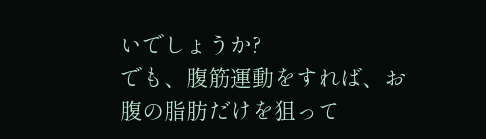いでしょうか?
でも、腹筋運動をすれば、お腹の脂肪だけを狙って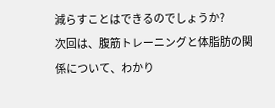減らすことはできるのでしょうか?
次回は、腹筋トレーニングと体脂肪の関係について、わかり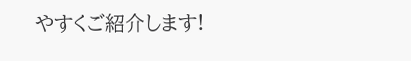やすくご紹介します!